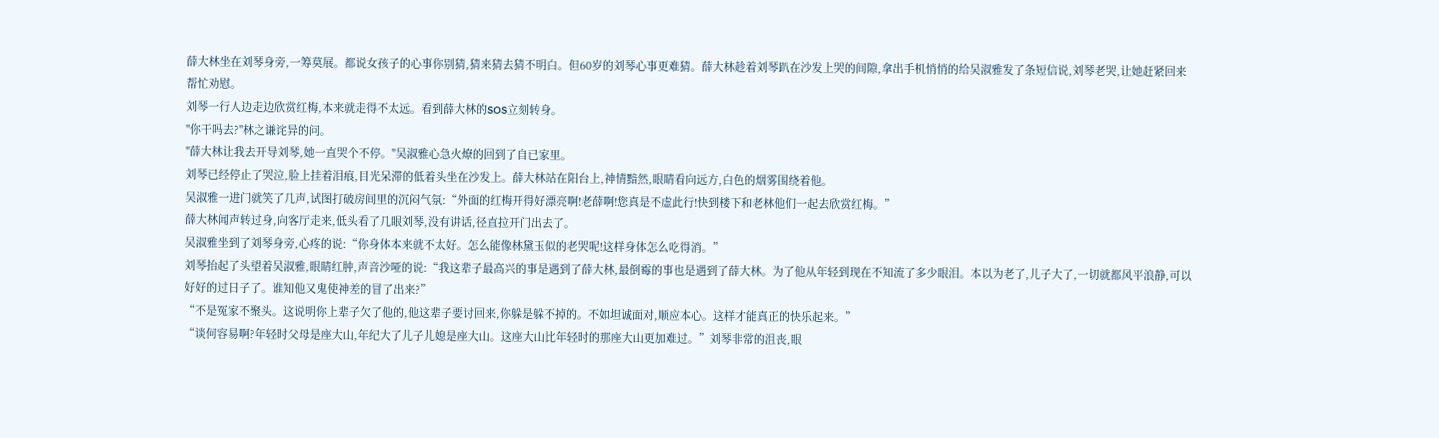薛大林坐在刘琴身旁,一筹莫展。都说女孩子的心事你别猜,猜来猜去猜不明白。但60岁的刘琴心事更难猜。薛大林趁着刘琴趴在沙发上哭的间隙,拿出手机悄悄的给吴淑雅发了条短信说,刘琴老哭,让她赶紧回来帮忙劝慰。
刘琴一行人边走边欣赏红梅,本来就走得不太远。看到薛大林的SOS立刻转身。
"你干吗去?"林之谦诧异的问。
"薛大林让我去开导刘琴,她一直哭个不停。"吴淑雅心急火燎的回到了自已家里。
刘琴已经停止了哭泣,脸上挂着泪痕,目光呆滞的低着头坐在沙发上。薛大林站在阳台上,神情黯然,眼睛看向远方,白色的烟雾围绕着他。
吴淑雅一进门就笑了几声,试图打破房间里的沉闷气氛:“外面的红梅开得好漂亮啊!老薛啊!您真是不虚此行!快到楼下和老林他们一起去欣赏红梅。”
薛大林闻声转过身,向客厅走来,低头看了几眼刘琴,没有讲话,径直拉开门出去了。
吴淑雅坐到了刘琴身旁,心疼的说:“你身体本来就不太好。怎么能像林黛玉似的老哭呢!这样身体怎么吃得消。”
刘琴抬起了头望着吴淑雅,眼睛红肿,声音沙哑的说:“我这辈子最高兴的事是遇到了薛大林,最倒霉的事也是遇到了薛大林。为了他从年轻到现在不知流了多少眼泪。本以为老了,儿子大了,一切就都风平浪静,可以好好的过日子了。谁知他又鬼使神差的冒了出来?”
“不是冤家不聚头。这说明你上辈子欠了他的,他这辈子要讨回来,你躲是躲不掉的。不如坦诚面对,顺应本心。这样才能真正的快乐起来。”
“谈何容易啊?年轻时父母是座大山,年纪大了儿子儿媳是座大山。这座大山比年轻时的那座大山更加难过。”刘琴非常的沮丧,眼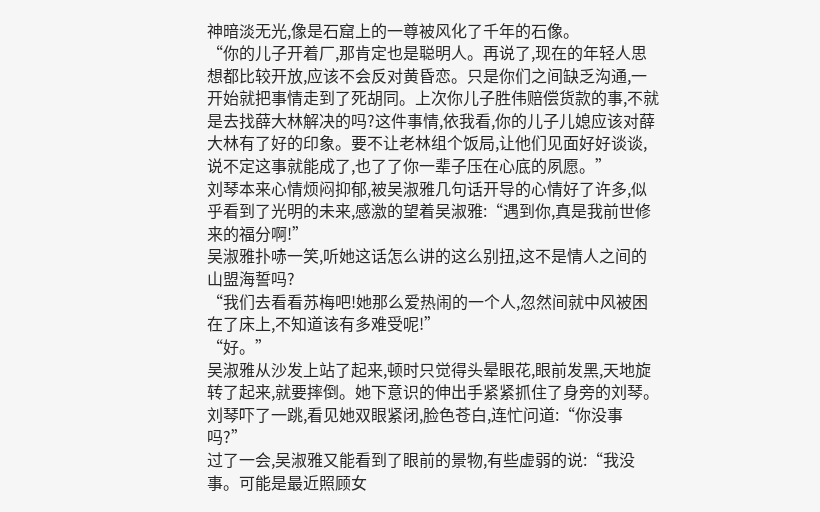神暗淡无光,像是石窟上的一尊被风化了千年的石像。
“你的儿子开着厂,那肯定也是聪明人。再说了,现在的年轻人思想都比较开放,应该不会反对黄昏恋。只是你们之间缺乏沟通,一开始就把事情走到了死胡同。上次你儿子胜伟赔偿货款的事,不就是去找薛大林解决的吗?这件事情,依我看,你的儿子儿媳应该对薛大林有了好的印象。要不让老林组个饭局,让他们见面好好谈谈,说不定这事就能成了,也了了你一辈子压在心底的夙愿。”
刘琴本来心情烦闷抑郁,被吴淑雅几句话开导的心情好了许多,似乎看到了光明的未来,感激的望着吴淑雅:“遇到你,真是我前世修来的福分啊!”
吴淑雅扑哧一笑,听她这话怎么讲的这么别扭,这不是情人之间的山盟海誓吗?
“我们去看看苏梅吧!她那么爱热闹的一个人,忽然间就中风被困在了床上,不知道该有多难受呢!”
“好。”
吴淑雅从沙发上站了起来,顿时只觉得头晕眼花,眼前发黑,天地旋转了起来,就要摔倒。她下意识的伸出手紧紧抓住了身旁的刘琴。刘琴吓了一跳,看见她双眼紧闭,脸色苍白,连忙问道:“你没事吗?”
过了一会,吴淑雅又能看到了眼前的景物,有些虚弱的说:“我没事。可能是最近照顾女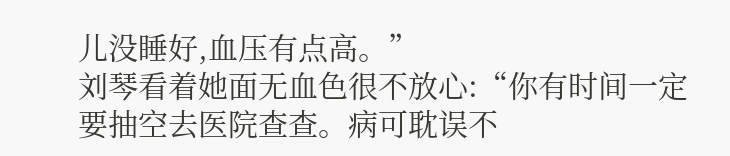儿没睡好,血压有点高。”
刘琴看着她面无血色很不放心:“你有时间一定要抽空去医院查查。病可耽误不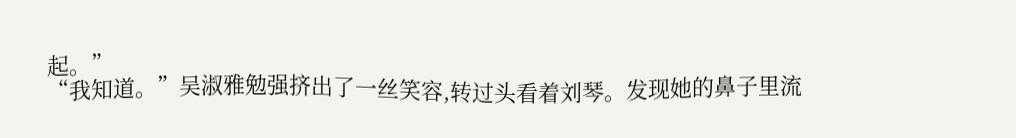起。”
“我知道。”吴淑雅勉强挤出了一丝笑容,转过头看着刘琴。发现她的鼻子里流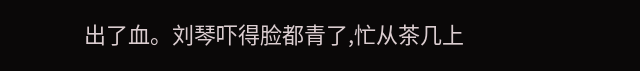出了血。刘琴吓得脸都青了,忙从茶几上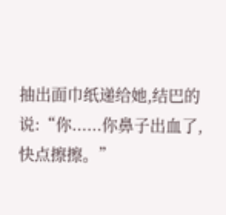抽出面巾纸递给她,结巴的说:“你......你鼻子出血了,快点擦擦。”